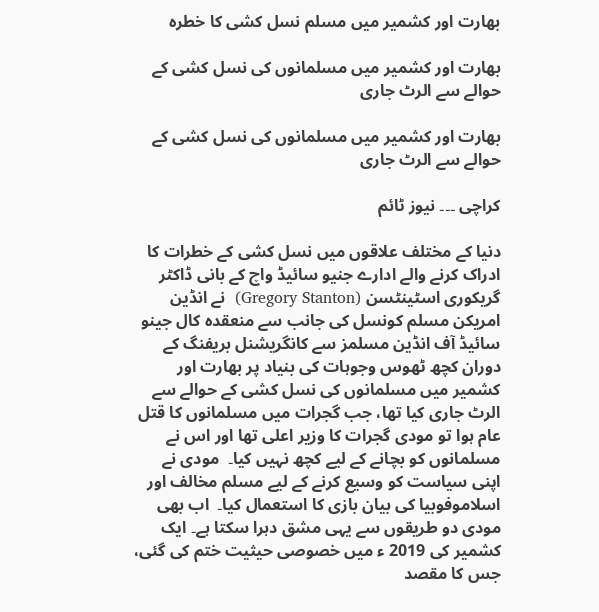بھارت اور کشمیر میں مسلم نسل کشی کا خطرہ

بھارت اور کشمیر میں مسلمانوں کی نسل کشی کے حوالے سے الرٹ جاری

بھارت اور کشمیر میں مسلمانوں کی نسل کشی کے حوالے سے الرٹ جاری

کراچی ۔۔۔ نیوز ٹائم

دنیا کے مختلف علاقوں میں نسل کشی کے خطرات کا ادراک کرنے والے ادارے جنیو سائیڈ واچ کے بانی ڈاکٹر گریکوری اسٹینٹسن (Gregory Stanton)  نے انڈین امریکن مسلم کونسل کی جانب سے منعقدہ کال جینو سائیڈ آف انڈین مسلمز سے کانگریشنل بریفنگ کے دوران کچھ ٹھوس وجوہات کی بنیاد پر بھارت اور کشمیر میں مسلمانوں کی نسل کشی کے حوالے سے الرٹ جاری کیا تھا، جب گجرات میں مسلمانوں کا قتل عام ہوا تو مودی گجرات کا وزیر اعلی تھا اور اس نے مسلمانوں کو بچانے کے لیے کچھ نہیں کیا۔  مودی نے اپنی سیاست کو وسیع کرنے کے لیے مسلم مخالف اور اسلاموفوبیا کی بیان بازی کا استعمال کیا۔  اب بھی مودی دو طریقوں سے یہی مشق دہرا سکتا ہے۔ ایک کشمیر کی 2019 ء میں خصوصی حیثیت ختم کی گئی،  جس کا مقصد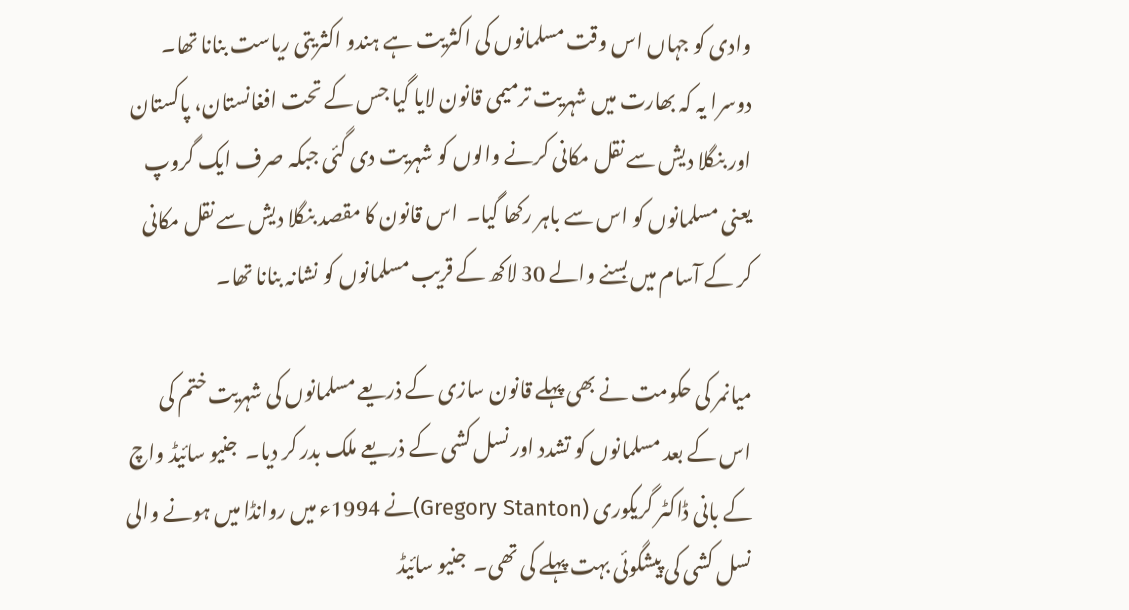وادی کو جہاں اس وقت مسلمانوں کی اکثریت ہے ہندو اکثریتی ریاست بنانا تھا۔  دوسرا یہ کہ بھارت میں شہریت ترمیمی قانون لایا گیا جس کے تحت افغانستان، پاکستان اور بنگلا دیش سے نقل مکانی کرنے والوں کو شہریت دی گئی جبکہ صرف ایک گروپ یعنی مسلمانوں کو اس سے باہر رکھا گیا۔  اس قانون کا مقصد بنگلا دیش سے نقل مکانی کر کے آسام میں بسنے والے 30 لاکھ کے قریب مسلمانوں کو نشانہ بنانا تھا۔

میانمر کی حکومت نے بھی پہلے قانون سازی کے ذریعے مسلمانوں کی شہریت ختم کی اس کے بعد مسلمانوں کو تشدد اور نسل کشی کے ذریعے ملک بدر کر دیا۔  جنیو سائیڈ واچ کے بانی ڈاکٹر گریکوری (Gregory Stanton)نے 1994ء میں روانڈا میں ہونے والی نسل کشی کی پیشگوئی بہت پہلے کی تھی۔  جنیو سائیڈ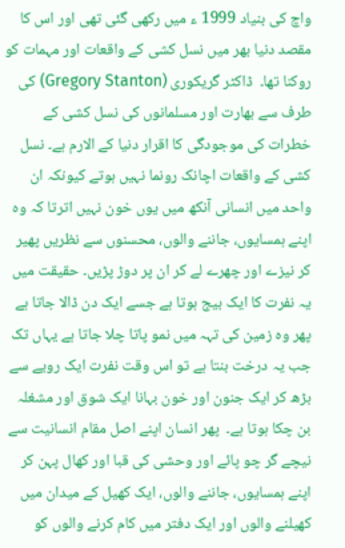واچ کی بنیاد 1999 ء میں رکھی گئی تھی اور اس کا مقصد دنیا بھر میں نسل کشی کے واقعات اور مہمات کو روکنا تھا۔  ڈاکٹر گریکوری (Gregory Stanton) کی طرف سے بھارت اور مسلمانوں کی نسل کشی کے خطرات کی موجودگی کا اقرار دنیا کے الارم ہے۔ نسل کشی کے واقعات اچانک رونما نہیں ہوتے کیونکہ ان واحد میں انسانی آنکھ میں یوں خون نہیں اترتا کہ وہ اپنے ہمسایوں، جاننے والوں، محسنوں سے نظریں پھیر کر نیزے اور چھرے لے کر ان پر دوڑ پڑیں۔ حقیقت میں یہ نفرت کا ایک بیج ہوتا ہے جسے ایک دن ڈالا جاتا ہے پھر وہ زمین کی تہہ میں نمو پاتا چلا جاتا ہے یہاں تک جب یہ درخت بنتا ہے تو اس وقت نفرت ایک رویے سے بڑھ کر ایک جنون اور خون بہانا ایک شوق اور مشغلہ بن چکا ہوتا ہے۔  پھر انسان اپنے اصل مقام انسانیت سے نیچے گر چو پائے اور وحشی کی قبا اور کھال پہن کر اپنے ہمسایوں، جاننے والوں، ایک کھیل کے میدان میں کھیلنے والوں اور ایک دفتر میں کام کرنے والوں کو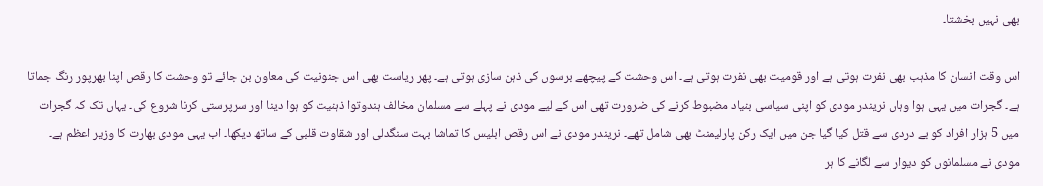بھی نہیں بخشتا۔

اس وقت انسان کا مذہب بھی نفرت ہوتی ہے اور قومیت بھی نفرت ہوتی ہے۔ اس وحشت کے پیچھے برسوں کی ذہن سازی ہوتی ہے۔ پھر ریاست بھی اس جنونیت کی معاون بن جائے تو وحشت کا رقص اپنا بھرپور رنگ جماتا ہے۔ گجرات میں یہی ہوا وہاں نریندر مودی کو اپنی سیاسی بنیاد مضبوط کرنے کی ضرورت تھی اس کے لیے مودی نے پہلے سے مسلمان مخالف ہندوتوا ذہنیت کو ہوا دینا اور سرپرستی کرنا شروع کی۔ یہاں تک کہ گجرات میں 5 ہزار افراد کو بے دردی سے قتل کیا گیا جن میں ایک رکن پارلیمنٹ بھی شامل تھے۔ نریندر مودی نے اس رقص ابلیس کا تماشا بہت سنگدلی اور شقاوت قلبی کے ساتھ دیکھا۔ اب یہی مودی بھارت کا وزیر اعظم ہے۔ مودی نے مسلمانوں کو دیوار سے لگانے کا ہر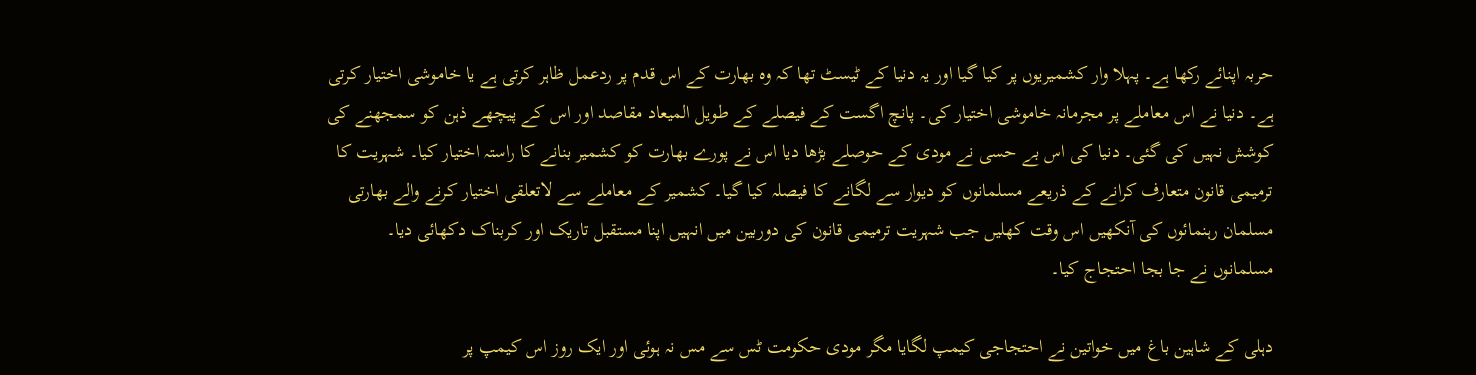حربہ اپنائے رکھا ہے۔ پہلا وار کشمیریوں پر کیا گیا اور یہ دنیا کے ٹیسٹ تھا کہ وہ بھارت کے اس قدم پر ردعمل ظاہر کرتی ہے یا خاموشی اختیار کرتی ہے۔ دنیا نے اس معاملے پر مجرمانہ خاموشی اختیار کی۔ پانچ اگست کے فیصلے کے طویل المیعاد مقاصد اور اس کے پیچھے ذہن کو سمجھنے کی کوشش نہیں کی گئی۔ دنیا کی اس بے حسی نے مودی کے حوصلے بڑھا دیا اس نے پورے بھارت کو کشمیر بنانے کا راستہ اختیار کیا۔ شہریت کا ترمیمی قانون متعارف کرانے کے ذریعے مسلمانوں کو دیوار سے لگانے کا فیصلہ کیا گیا۔ کشمیر کے معاملے سے لاتعلقی اختیار کرنے والے بھارتی مسلمان رہنمائوں کی آنکھیں اس وقت کھلیں جب شہریت ترمیمی قانون کی دوربین میں انہیں اپنا مستقبل تاریک اور کربناک دکھائی دیا۔ مسلمانوں نے جا بجا احتجاج کیا۔

دہلی کے شاہین باغ میں خواتین نے احتجاجی کیمپ لگایا مگر مودی حکومت ٹس سے مس نہ ہوئی اور ایک روز اس کیمپ پر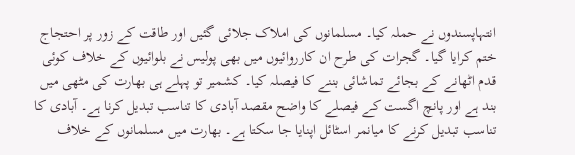انتہاپسندوں نے حملہ کیا۔ مسلمانوں کی املاک جلائی گئیں اور طاقت کے زور پر احتجاج ختم کرایا گیا۔ گجرات کی طرح ان کارروائیوں میں بھی پولیس نے بلوائیوں کے خلاف کوئی قدم اٹھانے کے بجائے تماشائی بننے کا فیصلہ کیا۔ کشمیر تو پہلے ہی بھارت کی مٹھی میں بند ہے اور پانچ اگست کے فیصلے کا واضح مقصد آبادی کا تناسب تبدیل کرنا ہے۔ آبادی کا تناسب تبدیل کرنے کا میانمر اسٹائل اپنایا جا سکتا ہے۔ بھارت میں مسلمانوں کے خلاف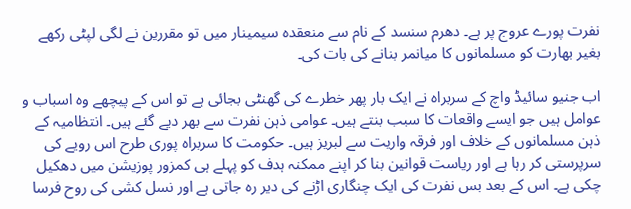نفرت پورے عروج پر ہے۔ دھرم سنسد کے نام سے منعقدہ سیمینار میں تو مقررین نے لگی لپٹی رکھے بغیر بھارت کو مسلمانوں کا میانمر بنانے کی بات کی۔

اب جنیو سائیڈ واچ کے سربراہ نے ایک بار پھر خطرے کی گھنٹی بجائی ہے تو اس کے پیچھے وہ اسباب و عوامل ہیں جو ایسے واقعات کا سبب بنتے ہیں۔ عوامی ذہن نفرت سے بھر دیے گئے ہیں۔ انتظامیہ کے ذہن مسلمانوں کے خلاف اور فرقہ واریت سے لبریز ہیں۔ حکومت کا سربراہ پوری طرح اس رویے کی سرپرستی کر رہا ہے اور ریاست قوانین بنا کر اپنے ممکنہ ہدف کو پہلے ہی کمزور پوزیشن میں دھکیل چکی ہے۔ اس کے بعد بس نفرت کی ایک چنگاری اڑنے کی دیر رہ جاتی ہے اور نسل کشی کی روح فرسا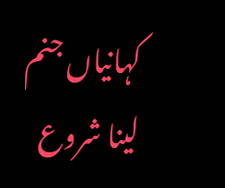کہانیاں جنم لینا شروع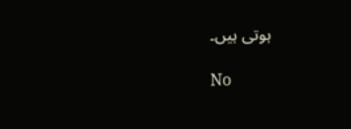ہوتی ہیں۔

No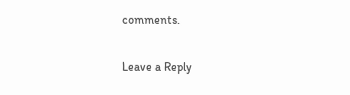comments.

Leave a Reply